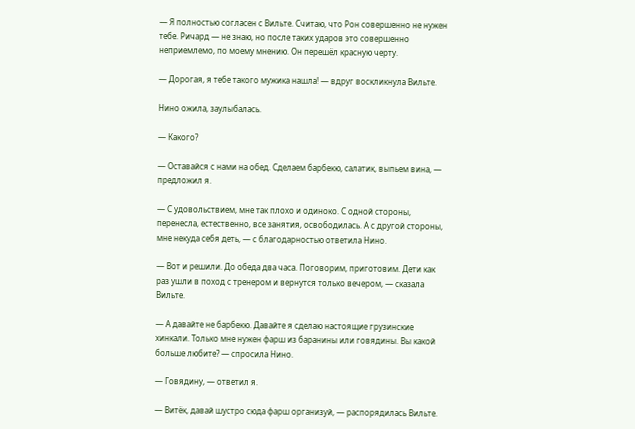— Я полностью согласен с Вильте. Считаю, что Рон совершенно не нужен тебе. Ричард — не знаю, но после таких ударов это совершенно неприемлемо, по моему мнению. Он перешёл красную черту.

— Дорогая, я тебе такого мужика нашла! — вдруг воскликнула Вильте.

Нино ожила, заулыбалась.

— Какого?

— Оставайся с нами на обед. Сделаем барбекю, салатик, выпьем вина, — предложил я.

— С удовольствием, мне так плохо и одиноко. С одной стороны, перенесла, естественно, все занятия, освободилась. А с другой стороны, мне некуда себя деть, — с благодарностью ответила Нино.

— Вот и решили. До обеда два часа. Поговорим, приготовим. Дети как раз ушли в поход с тренером и вернутся только вечером, — сказала Вильте.

— А давайте не барбекю. Давайте я сделаю настоящие грузинские хинкали. Только мне нужен фарш из баранины или говядины. Вы какой больше любите? — спросила Нино.

— Говядину, — ответил я.

— Витёк, давай шустро сюда фарш организуй, — распорядилась Вильте.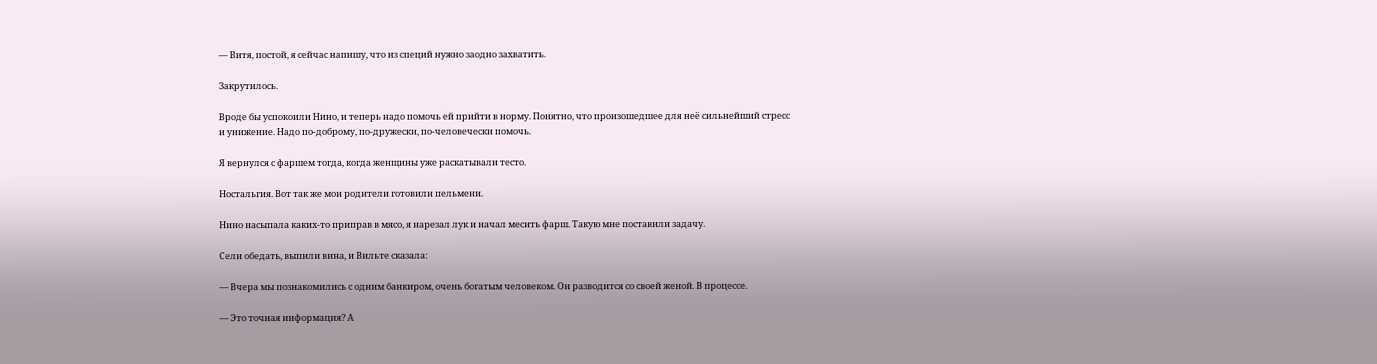— Витя, постой, я сейчас напишу, что из специй нужно заодно захватить.

Закрутилось.

Вроде бы успокоили Нино, и теперь надо помочь ей прийти в норму. Понятно, что произошедшее для неё сильнейший стресс и унижение. Надо по-доброму, по-дружески, по-человечески помочь.

Я вернулся с фаршем тогда, когда женщины уже раскатывали тесто.

Ностальгия. Вот так же мои родители готовили пельмени.

Нино насыпала каких-то приправ в мясо, я нарезал лук и начал месить фарш. Такую мне поставили задачу.

Сели обедать, выпили вина, и Вильте сказала:

— Вчера мы познакомились с одним банкиром, очень богатым человеком. Он разводится со своей женой. В процессе.

— Это точная информация? А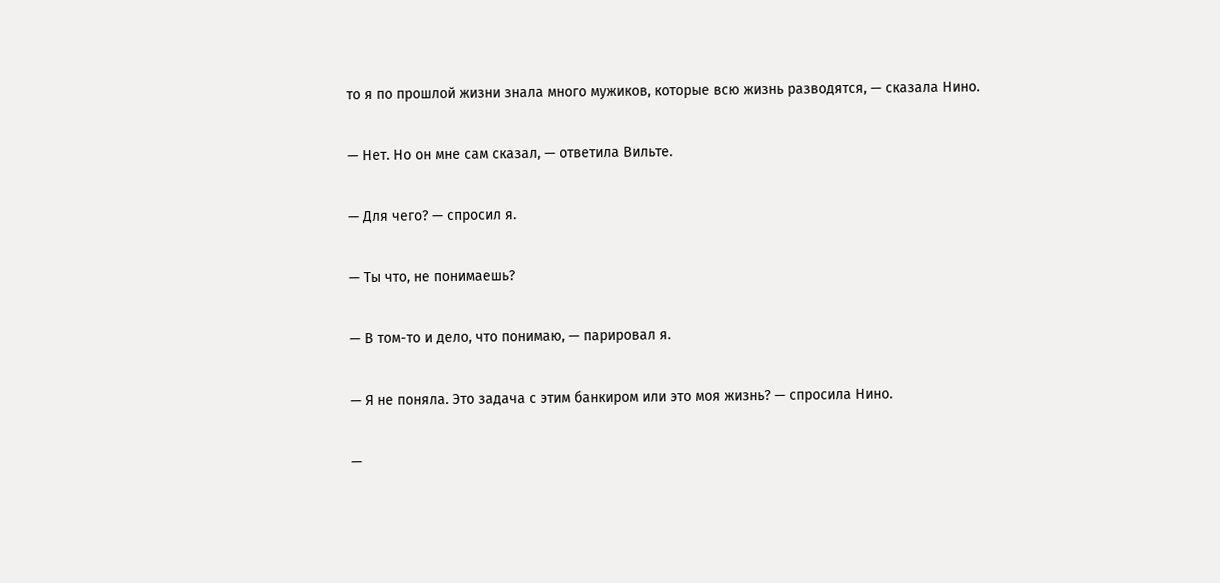то я по прошлой жизни знала много мужиков, которые всю жизнь разводятся, — сказала Нино.

— Нет. Но он мне сам сказал, — ответила Вильте.

— Для чего? — спросил я.

— Ты что, не понимаешь?

— В том-то и дело, что понимаю, — парировал я.

— Я не поняла. Это задача с этим банкиром или это моя жизнь? — спросила Нино.

—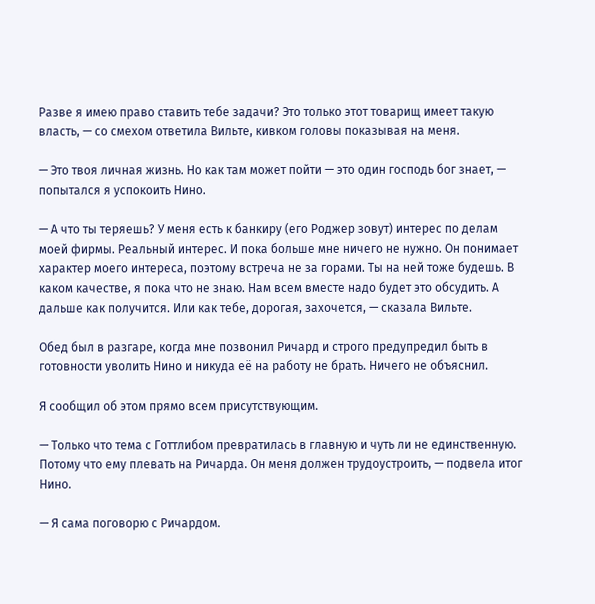Разве я имею право ставить тебе задачи? Это только этот товарищ имеет такую власть, — со смехом ответила Вильте, кивком головы показывая на меня.

— Это твоя личная жизнь. Но как там может пойти — это один господь бог знает, — попытался я успокоить Нино.

— А что ты теряешь? У меня есть к банкиру (его Роджер зовут) интерес по делам моей фирмы. Реальный интерес. И пока больше мне ничего не нужно. Он понимает характер моего интереса, поэтому встреча не за горами. Ты на ней тоже будешь. В каком качестве, я пока что не знаю. Нам всем вместе надо будет это обсудить. А дальше как получится. Или как тебе, дорогая, захочется, — сказала Вильте.

Обед был в разгаре, когда мне позвонил Ричард и строго предупредил быть в готовности уволить Нино и никуда её на работу не брать. Ничего не объяснил.

Я сообщил об этом прямо всем присутствующим.

— Только что тема с Готтлибом превратилась в главную и чуть ли не единственную. Потому что ему плевать на Ричарда. Он меня должен трудоустроить, — подвела итог Нино.

— Я сама поговорю с Ричардом.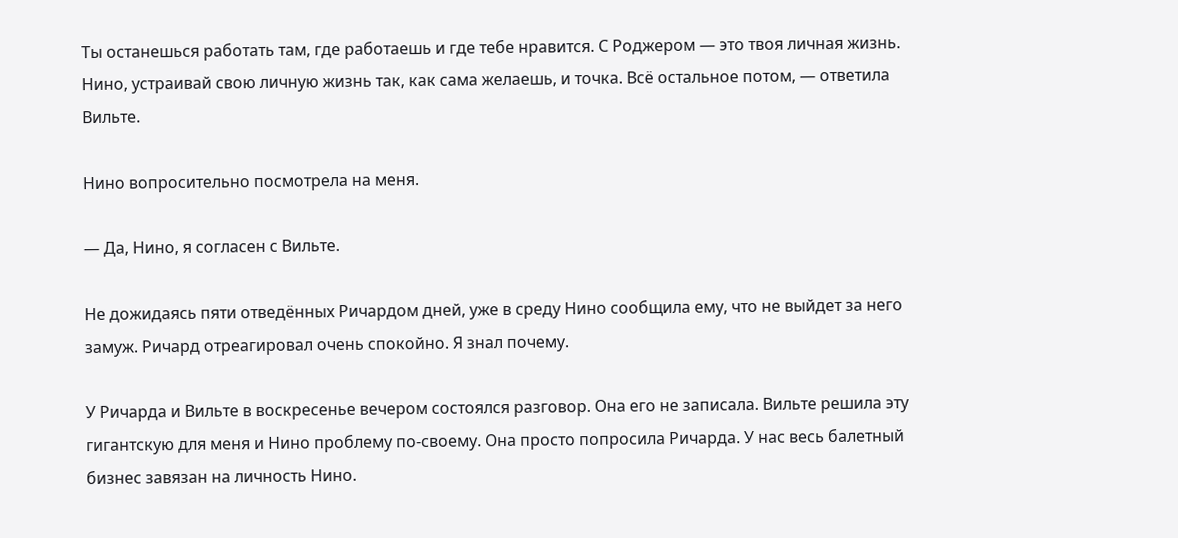Ты останешься работать там, где работаешь и где тебе нравится. С Роджером — это твоя личная жизнь. Нино, устраивай свою личную жизнь так, как сама желаешь, и точка. Всё остальное потом, — ответила Вильте.

Нино вопросительно посмотрела на меня.

— Да, Нино, я согласен с Вильте.

Не дожидаясь пяти отведённых Ричардом дней, уже в среду Нино сообщила ему, что не выйдет за него замуж. Ричард отреагировал очень спокойно. Я знал почему.

У Ричарда и Вильте в воскресенье вечером состоялся разговор. Она его не записала. Вильте решила эту гигантскую для меня и Нино проблему по-своему. Она просто попросила Ричарда. У нас весь балетный бизнес завязан на личность Нино.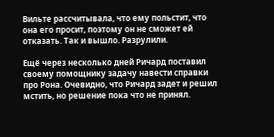Вильте рассчитывала, что ему польстит, что она его просит, поэтому он не сможет ей отказать. Так и вышло. Разрулили.

Ещё через несколько дней Ричард поставил своему помощнику задачу навести справки про Рона. Очевидно, что Ричард задет и решил мстить, но решение пока что не принял.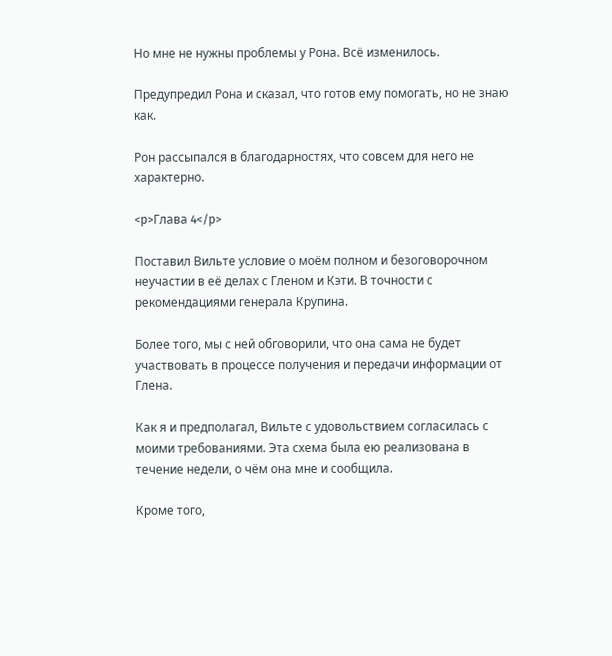Но мне не нужны проблемы у Рона. Всё изменилось.

Предупредил Рона и сказал, что готов ему помогать, но не знаю как.

Рон рассыпался в благодарностях, что совсем для него не характерно.

<p>Глава 4</p>

Поставил Вильте условие о моём полном и безоговорочном неучастии в её делах с Гленом и Кэти. В точности с рекомендациями генерала Крупина.

Более того, мы с ней обговорили, что она сама не будет участвовать в процессе получения и передачи информации от Глена.

Как я и предполагал, Вильте с удовольствием согласилась с моими требованиями. Эта схема была ею реализована в течение недели, о чём она мне и сообщила.

Кроме того,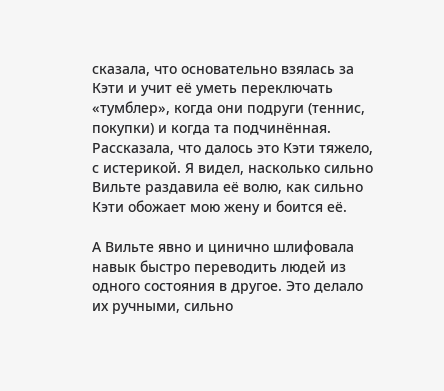сказала, что основательно взялась за Кэти и учит её уметь переключать «тумблер», когда они подруги (теннис, покупки) и когда та подчинённая. Рассказала, что далось это Кэти тяжело, с истерикой. Я видел, насколько сильно Вильте раздавила её волю, как сильно Кэти обожает мою жену и боится её.

А Вильте явно и цинично шлифовала навык быстро переводить людей из одного состояния в другое. Это делало их ручными, сильно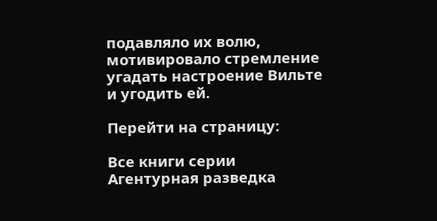подавляло их волю, мотивировало стремление угадать настроение Вильте и угодить ей.

Перейти на страницу:

Все книги серии Агентурная разведка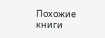Похожие книги